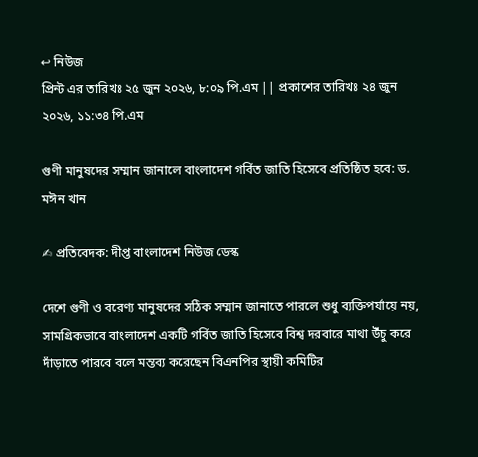↩ নিউজ
প্রিন্ট এর তারিখঃ ২৫ জুন ২০২৬, ৮:০৯ পি.এম || প্রকাশের তারিখঃ ২৪ জুন ২০২৬, ১১:৩৪ পি.এম

গুণী মানুষদের সম্মান জানালে বাংলাদেশ গর্বিত জাতি হিসেবে প্রতিষ্ঠিত হবে: ড. মঈন খান

✍ প্রতিবেদক: দীপ্ত বাংলাদেশ নিউজ ডেস্ক

দেশে গুণী ও বরেণ্য মানুষদের সঠিক সম্মান জানাতে পারলে শুধু ব্যক্তিপর্যায়ে নয়, সামগ্রিকভাবে বাংলাদেশ একটি গর্বিত জাতি হিসেবে বিশ্ব দরবারে মাথা উঁচু করে দাঁড়াতে পারবে বলে মন্তব্য করেছেন বিএনপির স্থায়ী কমিটির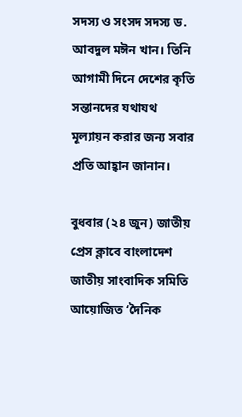সদস্য ও সংসদ সদস্য ড. আবদুল মঈন খান। তিনি আগামী দিনে দেশের কৃতি সন্তানদের যথাযথ মূল্যায়ন করার জন্য সবার প্রতি আহ্বান জানান।

বুধবার (২৪ জুন) জাতীয় প্রেস ক্লাবে বাংলাদেশ জাতীয় সাংবাদিক সমিতি আয়োজিত ‘দৈনিক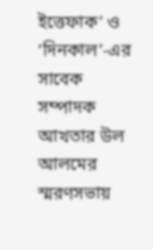ইত্তেফাক’ ও ‘দিনকাল’-এর সাবেক সম্পাদক আখতার উল আলমের স্মরণসভায়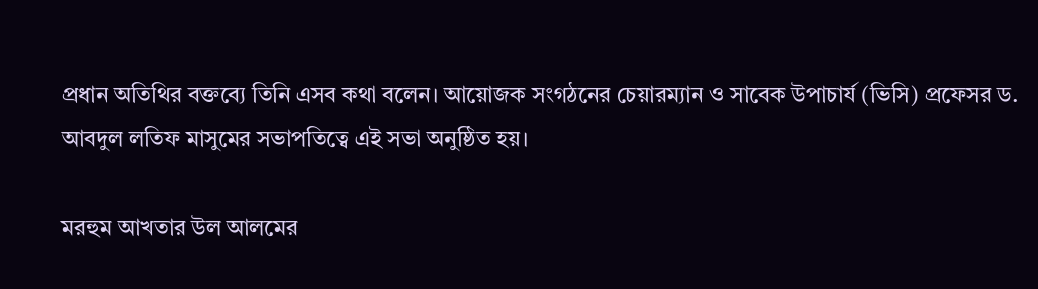প্রধান অতিথির বক্তব্যে তিনি এসব কথা বলেন। আয়োজক সংগঠনের চেয়ারম্যান ও সাবেক উপাচার্য (ভিসি) প্রফেসর ড. আবদুল লতিফ মাসুমের সভাপতিত্বে এই সভা অনুষ্ঠিত হয়।

মরহুম আখতার উল আলমের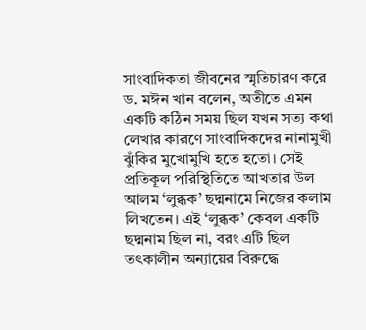সাংবাদিকতা জীবনের স্মৃতিচারণ করে ড. মঈন খান বলেন, অতীতে এমন একটি কঠিন সময় ছিল যখন সত্য কথা লেখার কারণে সাংবাদিকদের নানামুখী ঝুঁকির মুখোমুখি হতে হতো। সেই প্রতিকূল পরিস্থিতিতে আখতার উল আলম ‘লুব্ধক’ ছদ্মনামে নিজের কলাম লিখতেন। এই ‘লুব্ধক’ কেবল একটি ছদ্মনাম ছিল না, বরং এটি ছিল তৎকালীন অন্যায়ের বিরুদ্ধে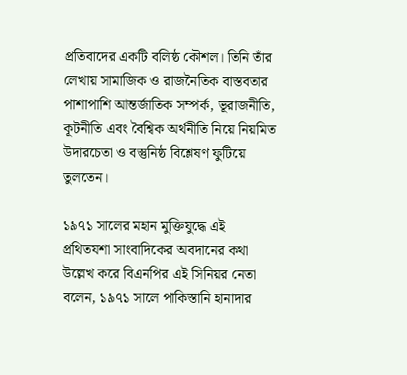প্রতিবাদের একটি বলিষ্ঠ কৌশল। তিনি তাঁর লেখায় সামাজিক ও রাজনৈতিক বাস্তবতার পাশাপাশি আন্তর্জাতিক সম্পর্ক, ভূরাজনীতি, কূটনীতি এবং বৈশ্বিক অর্থনীতি নিয়ে নিয়মিত উদারচেতা ও বস্তুনিষ্ঠ বিশ্লেষণ ফুটিয়ে তুলতেন।

১৯৭১ সালের মহান মুক্তিযুদ্ধে এই প্রথিতযশা সাংবাদিকের অবদানের কথা উল্লেখ করে বিএনপির এই সিনিয়র নেতা বলেন, ১৯৭১ সালে পাকিস্তানি হানাদার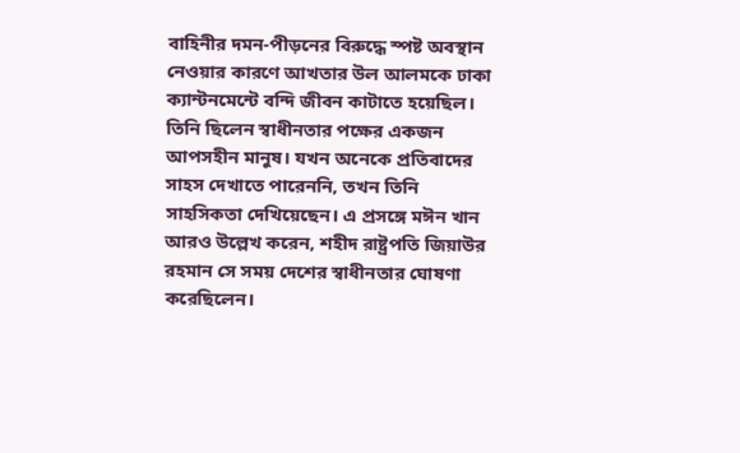বাহিনীর দমন-পীড়নের বিরুদ্ধে স্পষ্ট অবস্থান নেওয়ার কারণে আখতার উল আলমকে ঢাকা ক্যান্টনমেন্টে বন্দি জীবন কাটাতে হয়েছিল। তিনি ছিলেন স্বাধীনতার পক্ষের একজন আপসহীন মানুষ। যখন অনেকে প্রতিবাদের সাহস দেখাতে পারেননি, তখন তিনি সাহসিকতা দেখিয়েছেন। এ প্রসঙ্গে মঈন খান আরও উল্লেখ করেন, শহীদ রাষ্ট্রপতি জিয়াউর রহমান সে সময় দেশের স্বাধীনতার ঘোষণা করেছিলেন।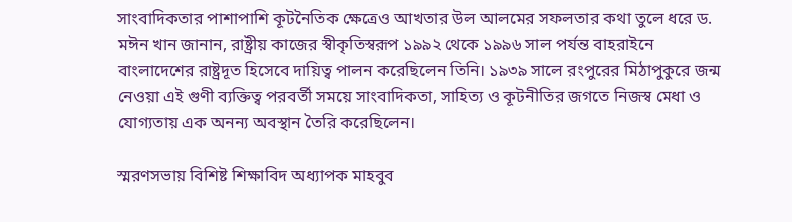সাংবাদিকতার পাশাপাশি কূটনৈতিক ক্ষেত্রেও আখতার উল আলমের সফলতার কথা তুলে ধরে ড. মঈন খান জানান, রাষ্ট্রীয় কাজের স্বীকৃতিস্বরূপ ১৯৯২ থেকে ১৯৯৬ সাল পর্যন্ত বাহরাইনে বাংলাদেশের রাষ্ট্রদূত হিসেবে দায়িত্ব পালন করেছিলেন তিনি। ১৯৩৯ সালে রংপুরের মিঠাপুকুরে জন্ম নেওয়া এই গুণী ব্যক্তিত্ব পরবর্তী সময়ে সাংবাদিকতা, সাহিত্য ও কূটনীতির জগতে নিজস্ব মেধা ও যোগ্যতায় এক অনন্য অবস্থান তৈরি করেছিলেন।

স্মরণসভায় বিশিষ্ট শিক্ষাবিদ অধ্যাপক মাহবুব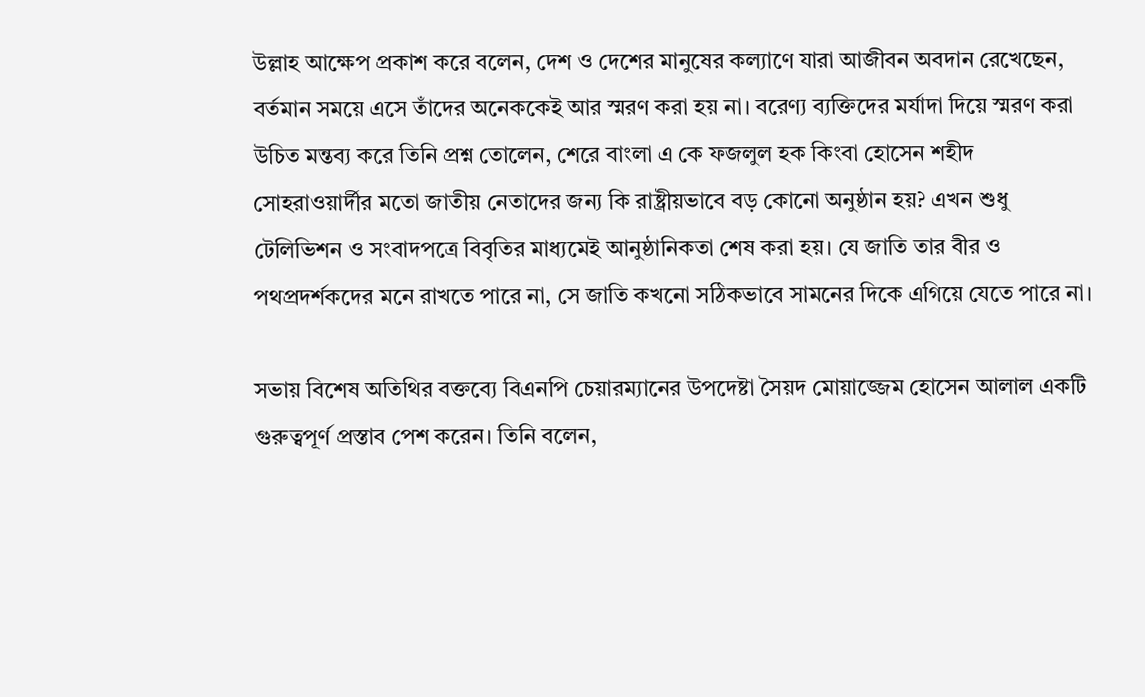উল্লাহ আক্ষেপ প্রকাশ করে বলেন, দেশ ও দেশের মানুষের কল্যাণে যারা আজীবন অবদান রেখেছেন, বর্তমান সময়ে এসে তাঁদের অনেককেই আর স্মরণ করা হয় না। বরেণ্য ব্যক্তিদের মর্যাদা দিয়ে স্মরণ করা উচিত মন্তব্য করে তিনি প্রশ্ন তোলেন, শেরে বাংলা এ কে ফজলুল হক কিংবা হোসেন শহীদ সোহরাওয়ার্দীর মতো জাতীয় নেতাদের জন্য কি রাষ্ট্রীয়ভাবে বড় কোনো অনুষ্ঠান হয়? এখন শুধু টেলিভিশন ও সংবাদপত্রে বিবৃতির মাধ্যমেই আনুষ্ঠানিকতা শেষ করা হয়। যে জাতি তার বীর ও পথপ্রদর্শকদের মনে রাখতে পারে না, সে জাতি কখনো সঠিকভাবে সামনের দিকে এগিয়ে যেতে পারে না।

সভায় বিশেষ অতিথির বক্তব্যে বিএনপি চেয়ারম্যানের উপদেষ্টা সৈয়দ মোয়াজ্জেম হোসেন আলাল একটি গুরুত্বপূর্ণ প্রস্তাব পেশ করেন। তিনি বলেন,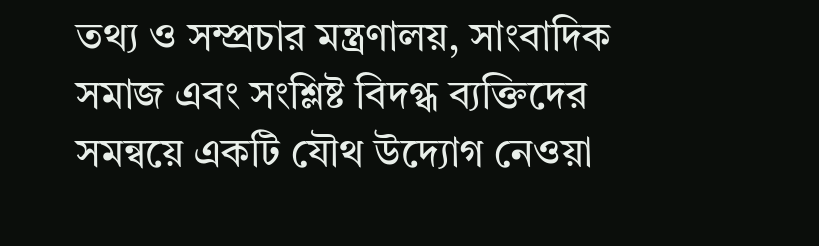তথ্য ও সম্প্রচার মন্ত্রণালয়, সাংবাদিক সমাজ এবং সংশ্লিষ্ট বিদগ্ধ ব্যক্তিদের সমন্বয়ে একটি যৌথ উদ্যোগ নেওয়া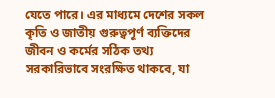যেতে পারে। এর মাধ্যমে দেশের সকল কৃতি ও জাতীয় গুরুত্বপূর্ণ ব্যক্তিদের জীবন ও কর্মের সঠিক তথ্য সরকারিভাবে সংরক্ষিত থাকবে, যা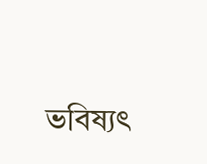ভবিষ্যৎ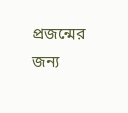প্রজন্মের জন্য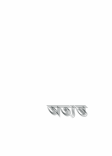অত্যন্ত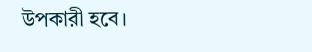উপকারী হবে।